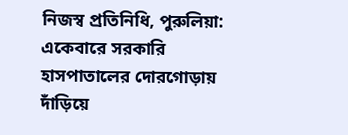নিজস্ব প্রতিনিধি, পুরুলিয়া:
একেবারে সরকারি হাসপাতালের দোরগোড়ায় দাঁড়িয়ে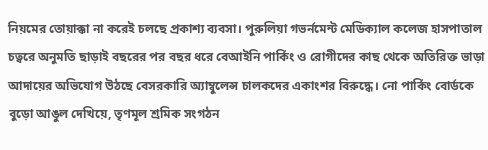নিয়মের তোয়াক্কা না করেই চলছে প্রকাশ্য ব্যবসা। পুরুলিয়া গভর্নমেন্ট মেডিক্যাল কলেজ হাসপাতাল চত্বরে অনুমতি ছাড়াই বছরের পর বছর ধরে বেআইনি পার্কিং ও রোগীদের কাছ থেকে অতিরিক্ত ভাড়া আদায়ের অভিযোগ উঠছে বেসরকারি অ্যাম্বুলেন্স চালকদের একাংশর বিরুদ্ধে। নো পার্কিং বোর্ডকে বুড়ো আঙুল দেখিয়ে, তৃণমূল শ্রমিক সংগঠন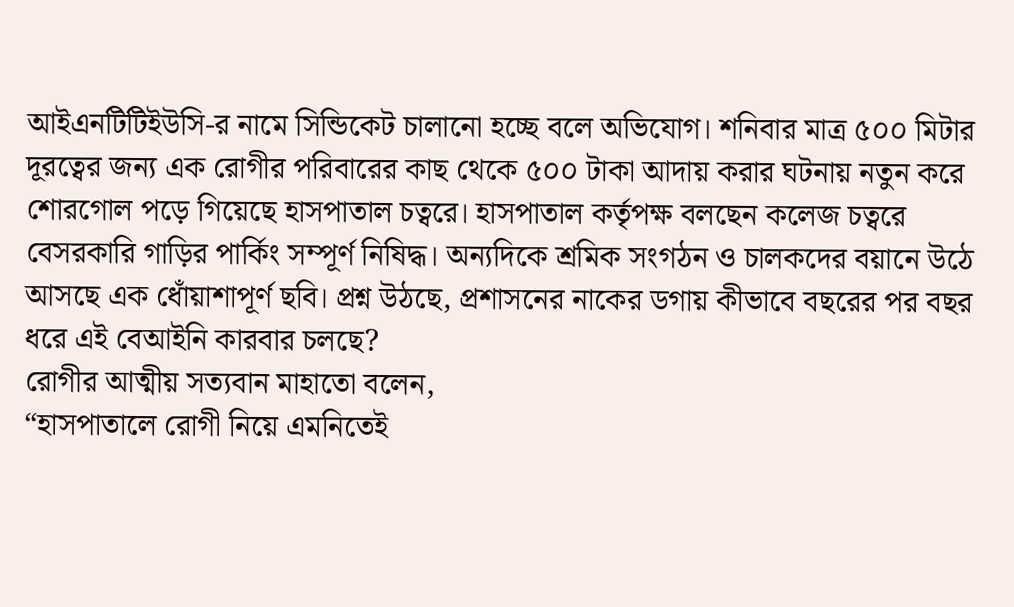আইএনটিটিইউসি-র নামে সিন্ডিকেট চালানো হচ্ছে বলে অভিযোগ। শনিবার মাত্র ৫০০ মিটার দূরত্বের জন্য এক রোগীর পরিবারের কাছ থেকে ৫০০ টাকা আদায় করার ঘটনায় নতুন করে শোরগোল পড়ে গিয়েছে হাসপাতাল চত্বরে। হাসপাতাল কর্তৃপক্ষ বলছেন কলেজ চত্বরে বেসরকারি গাড়ির পার্কিং সম্পূর্ণ নিষিদ্ধ। অন্যদিকে শ্রমিক সংগঠন ও চালকদের বয়ানে উঠে আসছে এক ধোঁয়াশাপূর্ণ ছবি। প্রশ্ন উঠছে, প্রশাসনের নাকের ডগায় কীভাবে বছরের পর বছর ধরে এই বেআইনি কারবার চলছে?
রোগীর আত্মীয় সত্যবান মাহাতো বলেন,
“হাসপাতালে রোগী নিয়ে এমনিতেই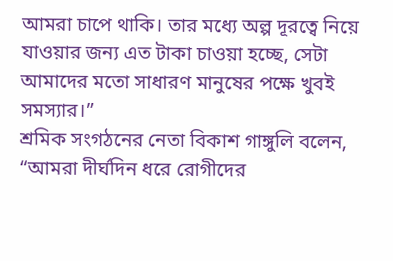আমরা চাপে থাকি। তার মধ্যে অল্প দূরত্বে নিয়ে যাওয়ার জন্য এত টাকা চাওয়া হচ্ছে, সেটা আমাদের মতো সাধারণ মানুষের পক্ষে খুবই সমস্যার।”
শ্রমিক সংগঠনের নেতা বিকাশ গাঙ্গুলি বলেন, “আমরা দীর্ঘদিন ধরে রোগীদের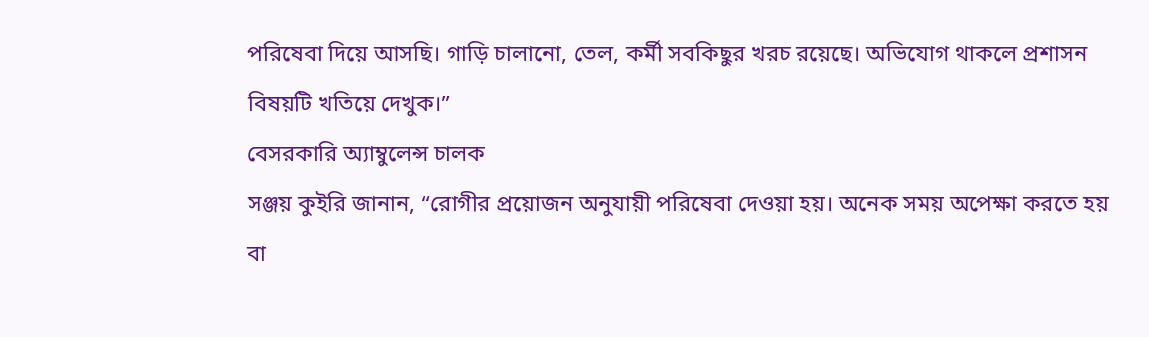পরিষেবা দিয়ে আসছি। গাড়ি চালানো, তেল, কর্মী সবকিছুর খরচ রয়েছে। অভিযোগ থাকলে প্রশাসন বিষয়টি খতিয়ে দেখুক।”
বেসরকারি অ্যাম্বুলেন্স চালক
সঞ্জয় কুইরি জানান, “রোগীর প্রয়োজন অনুযায়ী পরিষেবা দেওয়া হয়। অনেক সময় অপেক্ষা করতে হয় বা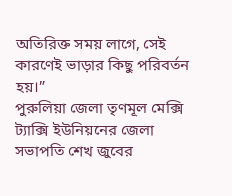অতিরিক্ত সময় লাগে, সেই কারণেই ভাড়ার কিছু পরিবর্তন হয়।”
পুরুলিয়া জেলা তৃণমূল মেক্সি ট্যাক্সি ইউনিয়নের জেলা সভাপতি শেখ জুবের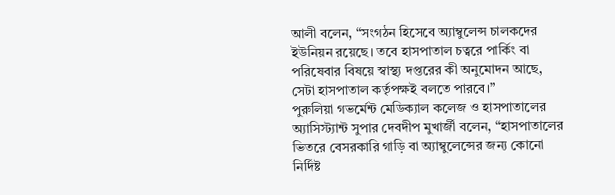আলী বলেন, “সংগঠন হিসেবে অ্যাম্বুলেন্স চালকদের ইউনিয়ন রয়েছে। তবে হাসপাতাল চত্বরে পার্কিং বা পরিষেবার বিষয়ে স্বাস্থ্য দপ্তরের কী অনুমোদন আছে, সেটা হাসপাতাল কর্তৃপক্ষই বলতে পারবে।”
পুরুলিয়া গভর্মেন্ট মেডিক্যাল কলেজ ও হাসপাতালের অ্যাসিস্ট্যান্ট সুপার দেবদীপ মুখার্জী বলেন, “হাসপাতালের ভিতরে বেসরকারি গাড়ি বা অ্যাম্বুলেন্সের জন্য কোনো নির্দিষ্ট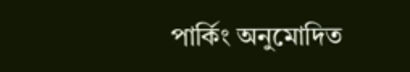পার্কিং অনুমোদিত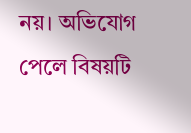নয়। অভিযোগ পেলে বিষয়টি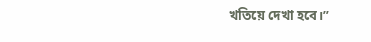খতিয়ে দেখা হবে।”